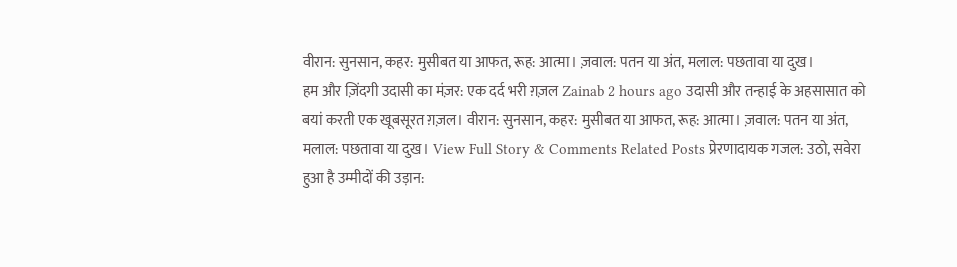वीरान: सुनसान, कहर: मुसीबत या आफत, रूह: आत्मा। ज़वाल: पतन या अंत, मलाल: पछतावा या दुख।
हम और ज़िंदगी उदासी का मंज़र: एक दर्द भरी ग़ज़ल Zainab 2 hours ago उदासी और तन्हाई के अहसासात को बयां करती एक खूबसूरत ग़ज़ल। वीरान: सुनसान, कहर: मुसीबत या आफत, रूह: आत्मा। ज़वाल: पतन या अंत, मलाल: पछतावा या दुख। View Full Story & Comments Related Posts प्रेरणादायक गजल: उठो, सवेरा हुआ है उम्मीदों की उड़ान: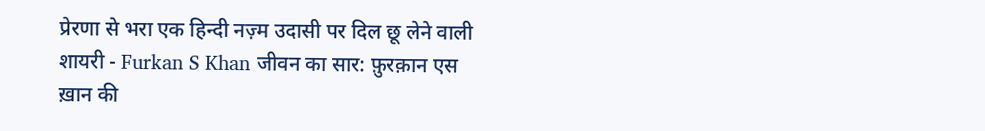प्रेरणा से भरा एक हिन्दी नज़्म उदासी पर दिल छू लेने वाली शायरी - Furkan S Khan जीवन का सार: फ़ुरक़ान एस ख़ान की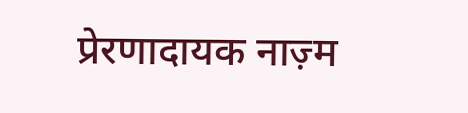प्रेरणादायक नाज़्म